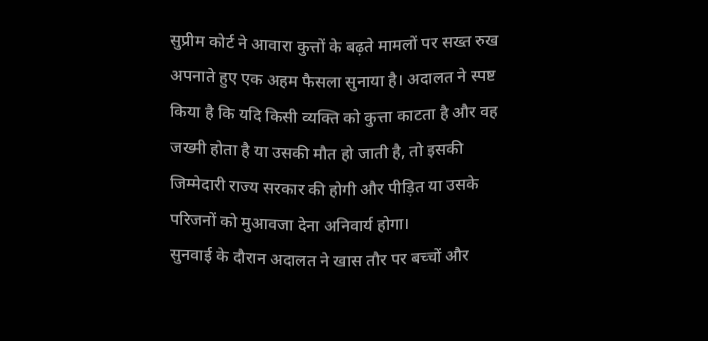सुप्रीम कोर्ट ने आवारा कुत्तों के बढ़ते मामलों पर सख्त रुख अपनाते हुए एक अहम फैसला सुनाया है। अदालत ने स्पष्ट किया है कि यदि किसी व्यक्ति को कुत्ता काटता है और वह जख्मी होता है या उसकी मौत हो जाती है, तो इसकी जिम्मेदारी राज्य सरकार की होगी और पीड़ित या उसके परिजनों को मुआवजा देना अनिवार्य होगा।
सुनवाई के दौरान अदालत ने खास तौर पर बच्चों और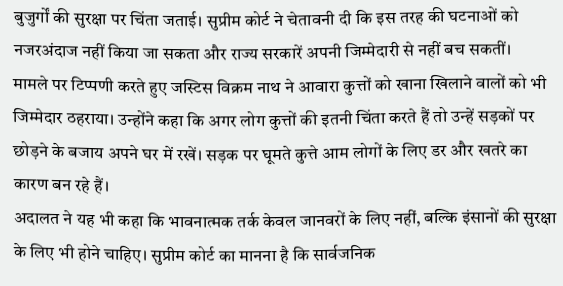बुजुर्गों की सुरक्षा पर चिंता जताई। सुप्रीम कोर्ट ने चेतावनी दी कि इस तरह की घटनाओं को नजरअंदाज नहीं किया जा सकता और राज्य सरकारें अपनी जिम्मेदारी से नहीं बच सकतीं।
मामले पर टिप्पणी करते हुए जस्टिस विक्रम नाथ ने आवारा कुत्तों को खाना खिलाने वालों को भी जिम्मेदार ठहराया। उन्होंने कहा कि अगर लोग कुत्तों की इतनी चिंता करते हैं तो उन्हें सड़कों पर छोड़ने के बजाय अपने घर में रखें। सड़क पर घूमते कुत्ते आम लोगों के लिए डर और खतरे का कारण बन रहे हैं।
अदालत ने यह भी कहा कि भावनात्मक तर्क केवल जानवरों के लिए नहीं, बल्कि इंसानों की सुरक्षा के लिए भी होने चाहिए। सुप्रीम कोर्ट का मानना है कि सार्वजनिक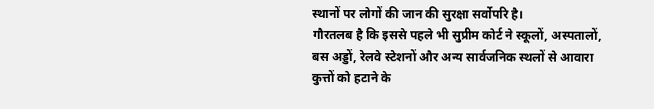स्थानों पर लोगों की जान की सुरक्षा सर्वोपरि है।
गौरतलब है कि इससे पहले भी सुप्रीम कोर्ट ने स्कूलों, अस्पतालों, बस अड्डों, रेलवे स्टेशनों और अन्य सार्वजनिक स्थलों से आवारा कुत्तों को हटाने के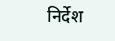निर्देश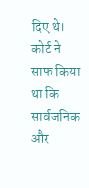दिए थे। कोर्ट ने साफ किया था कि सार्वजनिक और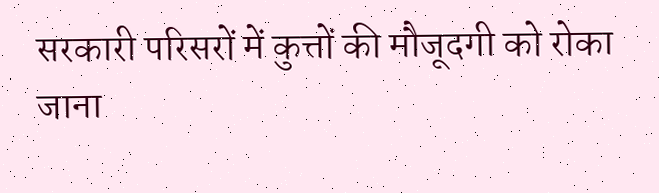सरकारी परिसरों में कुत्तों की मौजूदगी को रोका जाना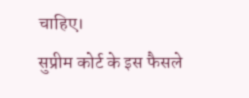चाहिए।
सुप्रीम कोर्ट के इस फैसले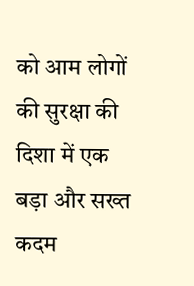को आम लोगों की सुरक्षा की दिशा में एक बड़ा और सख्त कदम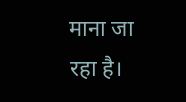माना जा रहा है।